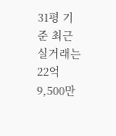31평 기준 최근 실거래는 22억 9,500만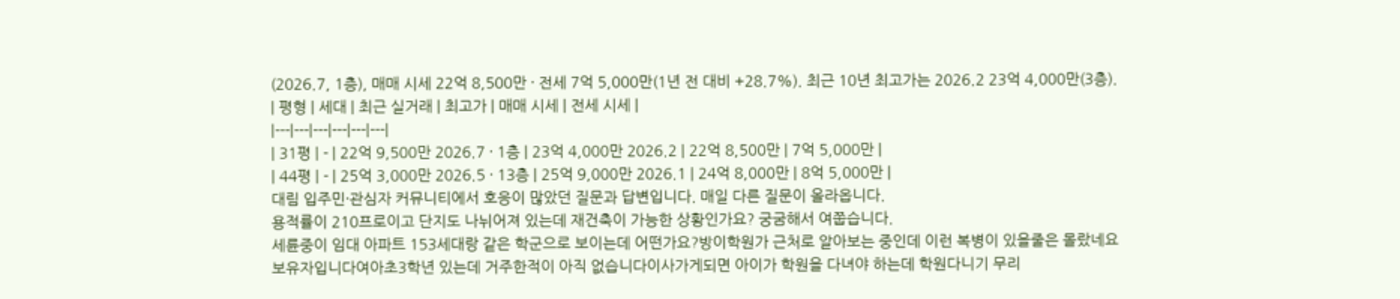(2026.7, 1층), 매매 시세 22억 8,500만 · 전세 7억 5,000만(1년 전 대비 +28.7%). 최근 10년 최고가는 2026.2 23억 4,000만(3층).
| 평형 | 세대 | 최근 실거래 | 최고가 | 매매 시세 | 전세 시세 |
|---|---|---|---|---|---|
| 31평 | - | 22억 9,500만 2026.7 · 1층 | 23억 4,000만 2026.2 | 22억 8,500만 | 7억 5,000만 |
| 44평 | - | 25억 3,000만 2026.5 · 13층 | 25억 9,000만 2026.1 | 24억 8,000만 | 8억 5,000만 |
대림 입주민·관심자 커뮤니티에서 호응이 많았던 질문과 답변입니다. 매일 다른 질문이 올라옵니다.
용적률이 210프로이고 단지도 나뉘어져 있는데 재건축이 가능한 상황인가요? 궁굼해서 여쭙습니다.
세륜중이 임대 아파트 153세대랑 같은 학군으로 보이는데 어떤가요?방이학원가 근처로 알아보는 중인데 이런 복병이 있을줄은 몰랐네요
보유자입니다여아초3학년 있는데 거주한적이 아직 없습니다이사가게되면 아이가 학원을 다녀야 하는데 학원다니기 무리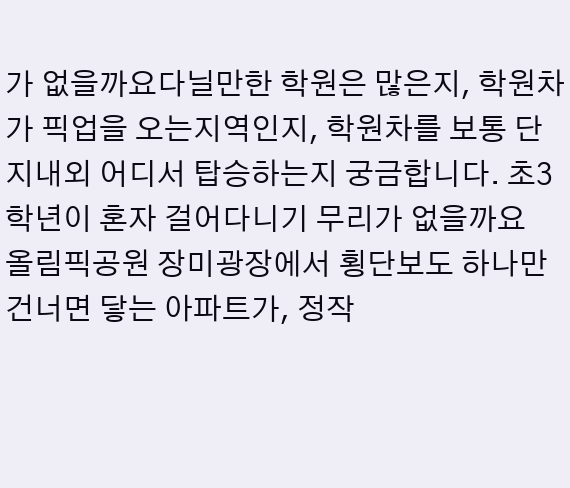가 없을까요다닐만한 학원은 많은지, 학원차가 픽업을 오는지역인지, 학원차를 보통 단지내외 어디서 탑승하는지 궁금합니다. 초3학년이 혼자 걸어다니기 무리가 없을까요
올림픽공원 장미광장에서 횡단보도 하나만 건너면 닿는 아파트가, 정작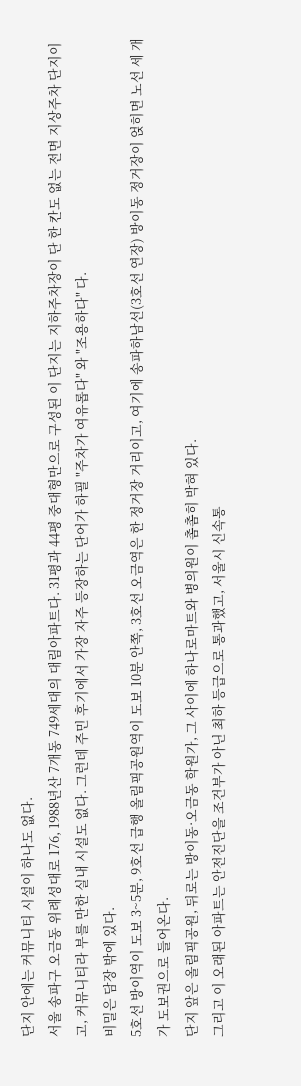단지 안에는 커뮤니티 시설이 하나도 없다.
서울 송파구 오금동 위례성대로 176, 1988년산 7개동 749세대의 대림아파트다. 31평과 44평 중대형만으로 구성된 이 단지는 지하주차장이 단 한 칸도 없는 전면 지상주차 단지이고, 커뮤니티라 부를 만한 실내 시설도 없다. 그런데 주민 후기에서 가장 자주 등장하는 단어가 하필 "주차가 여유롭다" 와 "조용하다" 다.
비밀은 담장 밖에 있다.
5호선 방이역이 도보 3~5분, 9호선 급행 올림픽공원역이 도보 10분 안쪽, 3호선 오금역은 한 정거장 거리이고, 여기에 송파하남선(3호선 연장) 방이동 정거장이 얹히면 노선 세 개가 도보권으로 들어온다.
단지 앞은 올림픽공원, 뒤로는 방이동·오금동 학원가, 그 사이에 하나로마트와 병의원이 촘촘히 박혀 있다.
그리고 이 오래된 아파트는 안전진단을 조건부가 아닌 최하 등급으로 통과했고, 서울시 신속통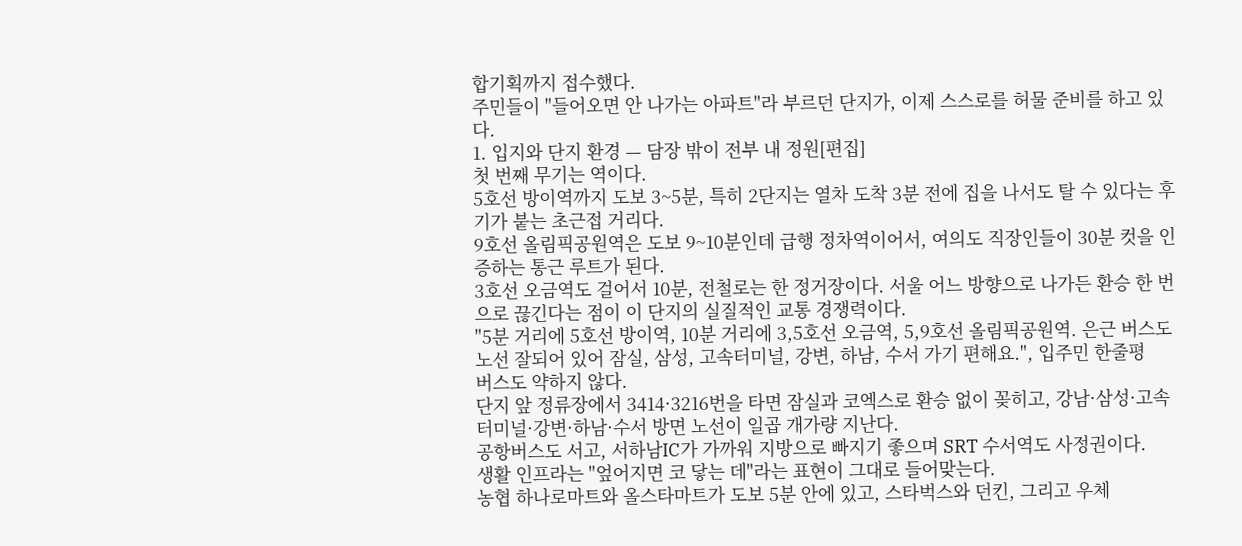합기획까지 접수했다.
주민들이 "들어오면 안 나가는 아파트"라 부르던 단지가, 이제 스스로를 허물 준비를 하고 있다.
1. 입지와 단지 환경 — 담장 밖이 전부 내 정원[편집]
첫 번째 무기는 역이다.
5호선 방이역까지 도보 3~5분, 특히 2단지는 열차 도착 3분 전에 집을 나서도 탈 수 있다는 후기가 붙는 초근접 거리다.
9호선 올림픽공원역은 도보 9~10분인데 급행 정차역이어서, 여의도 직장인들이 30분 컷을 인증하는 통근 루트가 된다.
3호선 오금역도 걸어서 10분, 전철로는 한 정거장이다. 서울 어느 방향으로 나가든 환승 한 번으로 끊긴다는 점이 이 단지의 실질적인 교통 경쟁력이다.
"5분 거리에 5호선 방이역, 10분 거리에 3,5호선 오금역, 5,9호선 올림픽공원역. 은근 버스도 노선 잘되어 있어 잠실, 삼성, 고속터미널, 강변, 하남, 수서 가기 편해요.", 입주민 한줄평
버스도 약하지 않다.
단지 앞 정류장에서 3414·3216번을 타면 잠실과 코엑스로 환승 없이 꽂히고, 강남·삼성·고속터미널·강변·하남·수서 방면 노선이 일곱 개가량 지난다.
공항버스도 서고, 서하남IC가 가까워 지방으로 빠지기 좋으며 SRT 수서역도 사정권이다.
생활 인프라는 "엎어지면 코 닿는 데"라는 표현이 그대로 들어맞는다.
농협 하나로마트와 올스타마트가 도보 5분 안에 있고, 스타벅스와 던킨, 그리고 우체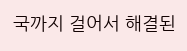국까지 걸어서 해결된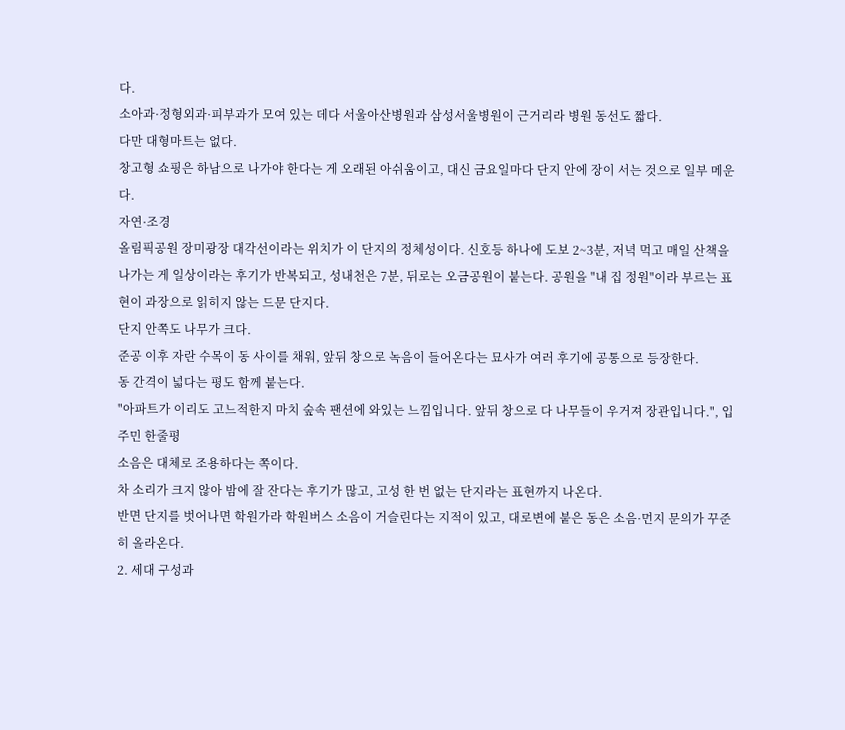다.
소아과·정형외과·피부과가 모여 있는 데다 서울아산병원과 삼성서울병원이 근거리라 병원 동선도 짧다.
다만 대형마트는 없다.
창고형 쇼핑은 하남으로 나가야 한다는 게 오래된 아쉬움이고, 대신 금요일마다 단지 안에 장이 서는 것으로 일부 메운다.
자연·조경
올림픽공원 장미광장 대각선이라는 위치가 이 단지의 정체성이다. 신호등 하나에 도보 2~3분, 저녁 먹고 매일 산책을 나가는 게 일상이라는 후기가 반복되고, 성내천은 7분, 뒤로는 오금공원이 붙는다. 공원을 "내 집 정원"이라 부르는 표현이 과장으로 읽히지 않는 드문 단지다.
단지 안쪽도 나무가 크다.
준공 이후 자란 수목이 동 사이를 채워, 앞뒤 창으로 녹음이 들어온다는 묘사가 여러 후기에 공통으로 등장한다.
동 간격이 넓다는 평도 함께 붙는다.
"아파트가 이리도 고느적한지 마치 숲속 팬션에 와있는 느낌입니다. 앞뒤 창으로 다 나무들이 우거져 장관입니다.", 입주민 한줄평
소음은 대체로 조용하다는 쪽이다.
차 소리가 크지 않아 밤에 잘 잔다는 후기가 많고, 고성 한 번 없는 단지라는 표현까지 나온다.
반면 단지를 벗어나면 학원가라 학원버스 소음이 거슬린다는 지적이 있고, 대로변에 붙은 동은 소음·먼지 문의가 꾸준히 올라온다.
2. 세대 구성과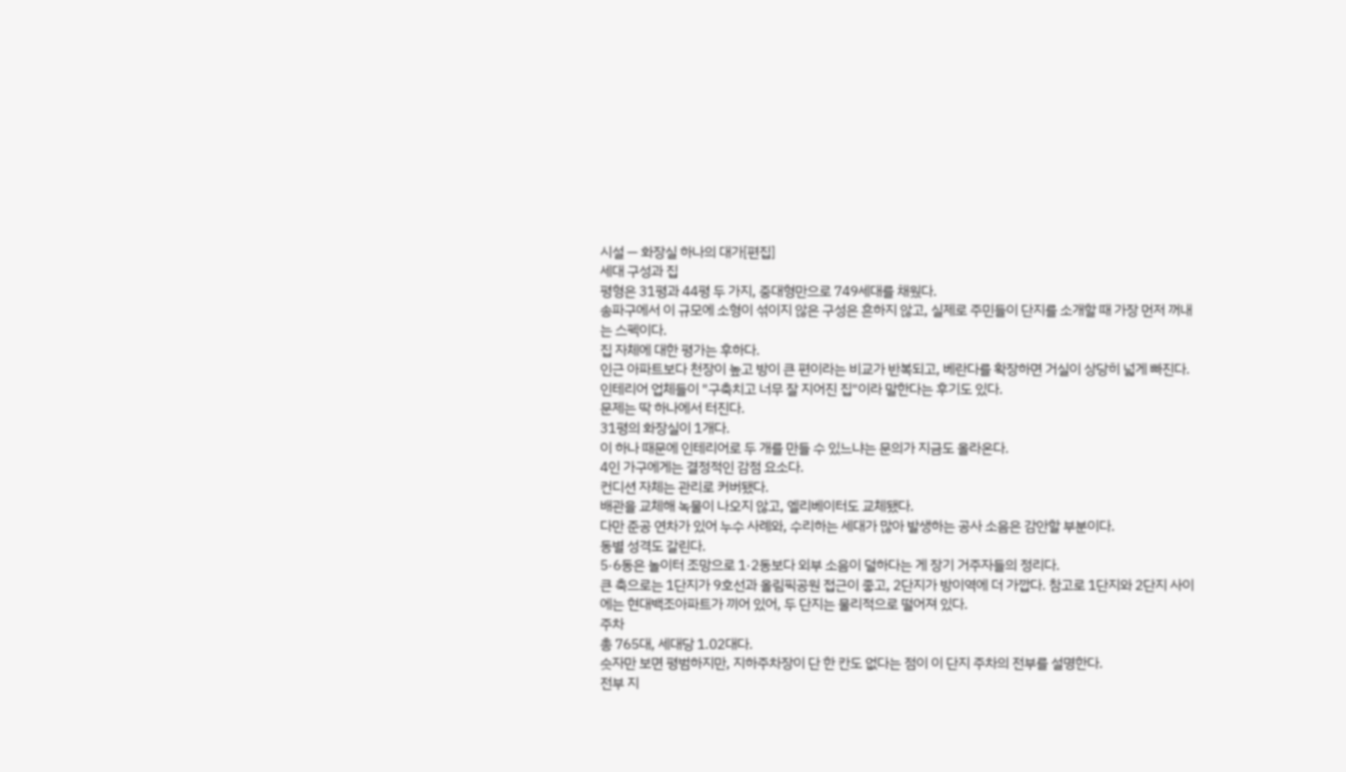시설 — 화장실 하나의 대가[편집]
세대 구성과 집
평형은 31평과 44평 두 가지, 중대형만으로 749세대를 채웠다.
송파구에서 이 규모에 소형이 섞이지 않은 구성은 흔하지 않고, 실제로 주민들이 단지를 소개할 때 가장 먼저 꺼내는 스펙이다.
집 자체에 대한 평가는 후하다.
인근 아파트보다 천장이 높고 방이 큰 편이라는 비교가 반복되고, 베란다를 확장하면 거실이 상당히 넓게 빠진다.
인테리어 업체들이 "구축치고 너무 잘 지어진 집"이라 말한다는 후기도 있다.
문제는 딱 하나에서 터진다.
31평의 화장실이 1개다.
이 하나 때문에 인테리어로 두 개를 만들 수 있느냐는 문의가 지금도 올라온다.
4인 가구에게는 결정적인 감점 요소다.
컨디션 자체는 관리로 커버됐다.
배관을 교체해 녹물이 나오지 않고, 엘리베이터도 교체됐다.
다만 준공 연차가 있어 누수 사례와, 수리하는 세대가 많아 발생하는 공사 소음은 감안할 부분이다.
동별 성격도 갈린다.
5·6동은 놀이터 조망으로 1·2동보다 외부 소음이 덜하다는 게 장기 거주자들의 정리다.
큰 축으로는 1단지가 9호선과 올림픽공원 접근이 좋고, 2단지가 방이역에 더 가깝다. 참고로 1단지와 2단지 사이에는 현대백조아파트가 끼어 있어, 두 단지는 물리적으로 떨어져 있다.
주차
총 765대, 세대당 1.02대다.
숫자만 보면 평범하지만, 지하주차장이 단 한 칸도 없다는 점이 이 단지 주차의 전부를 설명한다.
전부 지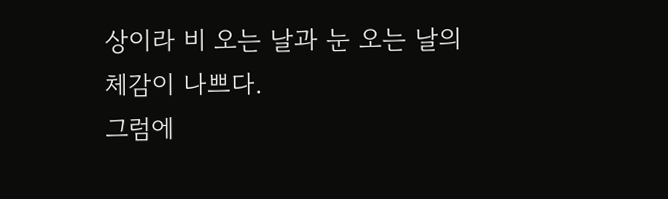상이라 비 오는 날과 눈 오는 날의 체감이 나쁘다.
그럼에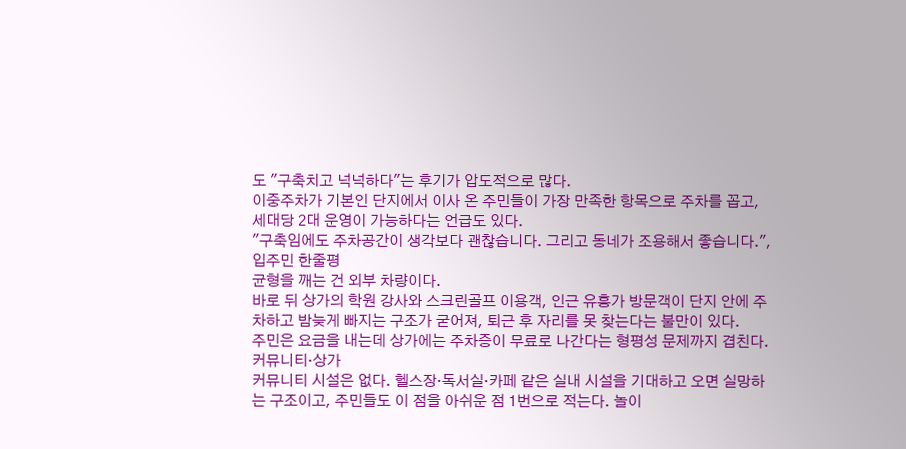도 "구축치고 넉넉하다"는 후기가 압도적으로 많다.
이중주차가 기본인 단지에서 이사 온 주민들이 가장 만족한 항목으로 주차를 꼽고, 세대당 2대 운영이 가능하다는 언급도 있다.
"구축임에도 주차공간이 생각보다 괜찮습니다. 그리고 동네가 조용해서 좋습니다.", 입주민 한줄평
균형을 깨는 건 외부 차량이다.
바로 뒤 상가의 학원 강사와 스크린골프 이용객, 인근 유흥가 방문객이 단지 안에 주차하고 밤늦게 빠지는 구조가 굳어져, 퇴근 후 자리를 못 찾는다는 불만이 있다.
주민은 요금을 내는데 상가에는 주차증이 무료로 나간다는 형평성 문제까지 겹친다.
커뮤니티·상가
커뮤니티 시설은 없다. 헬스장·독서실·카페 같은 실내 시설을 기대하고 오면 실망하는 구조이고, 주민들도 이 점을 아쉬운 점 1번으로 적는다. 놀이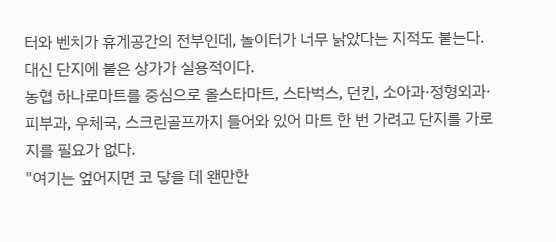터와 벤치가 휴게공간의 전부인데, 놀이터가 너무 낡았다는 지적도 붙는다.
대신 단지에 붙은 상가가 실용적이다.
농협 하나로마트를 중심으로 올스타마트, 스타벅스, 던킨, 소아과·정형외과·피부과, 우체국, 스크린골프까지 들어와 있어 마트 한 번 가려고 단지를 가로지를 필요가 없다.
"여기는 엎어지면 코 닿을 데 왠만한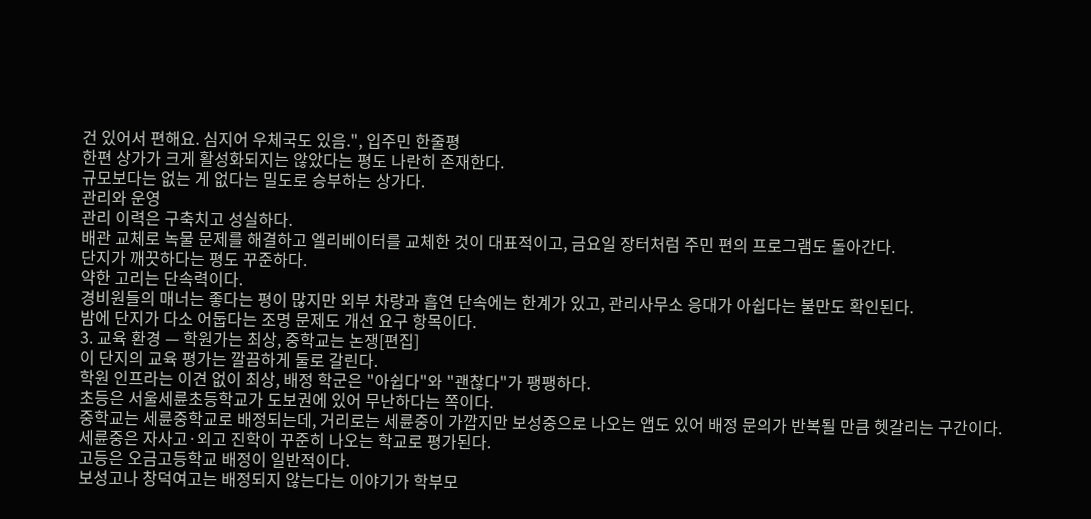건 있어서 편해요. 심지어 우체국도 있음.", 입주민 한줄평
한편 상가가 크게 활성화되지는 않았다는 평도 나란히 존재한다.
규모보다는 없는 게 없다는 밀도로 승부하는 상가다.
관리와 운영
관리 이력은 구축치고 성실하다.
배관 교체로 녹물 문제를 해결하고 엘리베이터를 교체한 것이 대표적이고, 금요일 장터처럼 주민 편의 프로그램도 돌아간다.
단지가 깨끗하다는 평도 꾸준하다.
약한 고리는 단속력이다.
경비원들의 매너는 좋다는 평이 많지만 외부 차량과 흡연 단속에는 한계가 있고, 관리사무소 응대가 아쉽다는 불만도 확인된다.
밤에 단지가 다소 어둡다는 조명 문제도 개선 요구 항목이다.
3. 교육 환경 — 학원가는 최상, 중학교는 논쟁[편집]
이 단지의 교육 평가는 깔끔하게 둘로 갈린다.
학원 인프라는 이견 없이 최상, 배정 학군은 "아쉽다"와 "괜찮다"가 팽팽하다.
초등은 서울세륜초등학교가 도보권에 있어 무난하다는 쪽이다.
중학교는 세륜중학교로 배정되는데, 거리로는 세륜중이 가깝지만 보성중으로 나오는 앱도 있어 배정 문의가 반복될 만큼 헷갈리는 구간이다.
세륜중은 자사고·외고 진학이 꾸준히 나오는 학교로 평가된다.
고등은 오금고등학교 배정이 일반적이다.
보성고나 창덕여고는 배정되지 않는다는 이야기가 학부모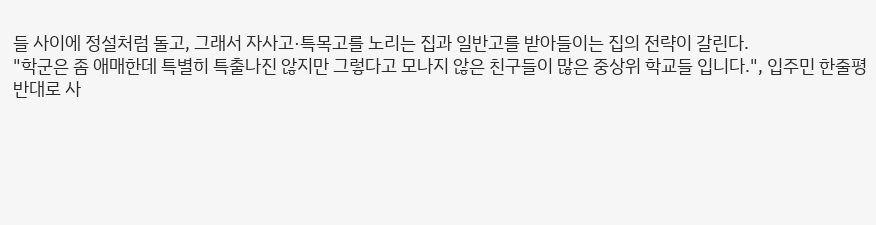들 사이에 정설처럼 돌고, 그래서 자사고·특목고를 노리는 집과 일반고를 받아들이는 집의 전략이 갈린다.
"학군은 좀 애매한데 특별히 특출나진 않지만 그렇다고 모나지 않은 친구들이 많은 중상위 학교들 입니다.", 입주민 한줄평
반대로 사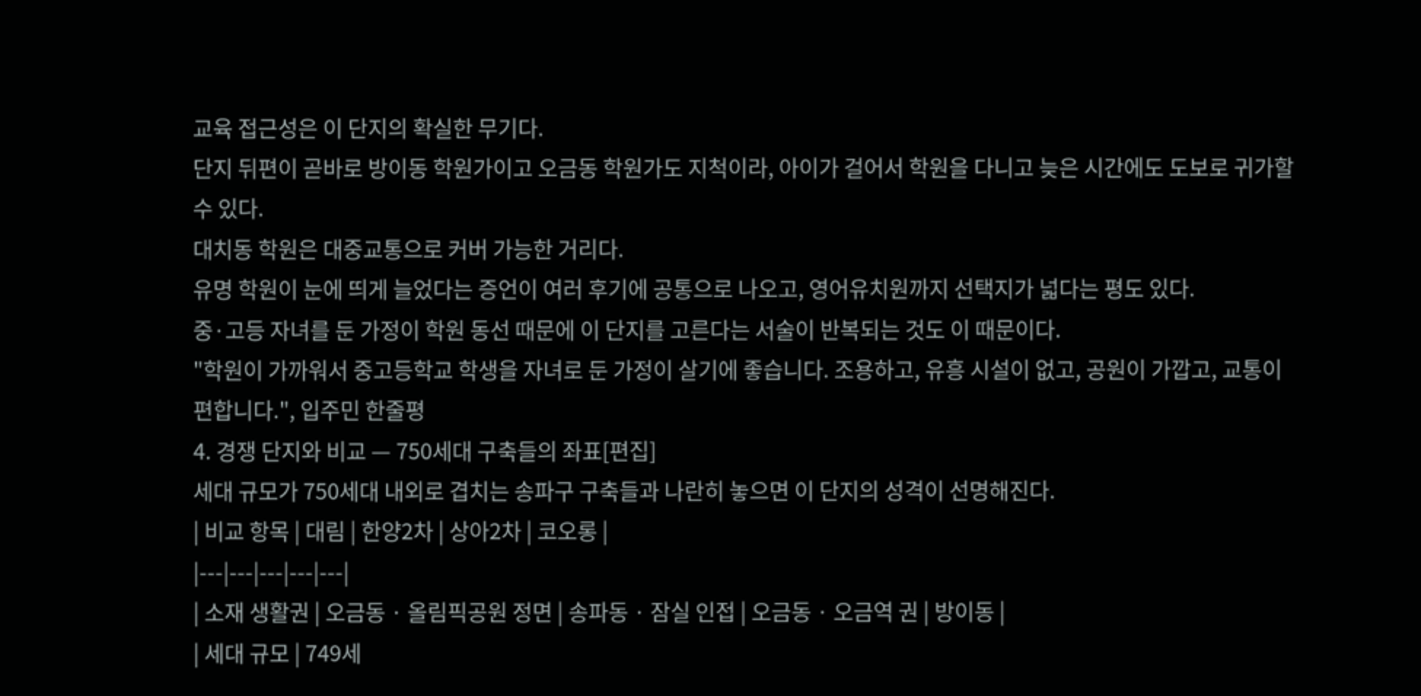교육 접근성은 이 단지의 확실한 무기다.
단지 뒤편이 곧바로 방이동 학원가이고 오금동 학원가도 지척이라, 아이가 걸어서 학원을 다니고 늦은 시간에도 도보로 귀가할 수 있다.
대치동 학원은 대중교통으로 커버 가능한 거리다.
유명 학원이 눈에 띄게 늘었다는 증언이 여러 후기에 공통으로 나오고, 영어유치원까지 선택지가 넓다는 평도 있다.
중·고등 자녀를 둔 가정이 학원 동선 때문에 이 단지를 고른다는 서술이 반복되는 것도 이 때문이다.
"학원이 가까워서 중고등학교 학생을 자녀로 둔 가정이 살기에 좋습니다. 조용하고, 유흥 시설이 없고, 공원이 가깝고, 교통이 편합니다.", 입주민 한줄평
4. 경쟁 단지와 비교 — 750세대 구축들의 좌표[편집]
세대 규모가 750세대 내외로 겹치는 송파구 구축들과 나란히 놓으면 이 단지의 성격이 선명해진다.
| 비교 항목 | 대림 | 한양2차 | 상아2차 | 코오롱 |
|---|---|---|---|---|
| 소재 생활권 | 오금동 · 올림픽공원 정면 | 송파동 · 잠실 인접 | 오금동 · 오금역 권 | 방이동 |
| 세대 규모 | 749세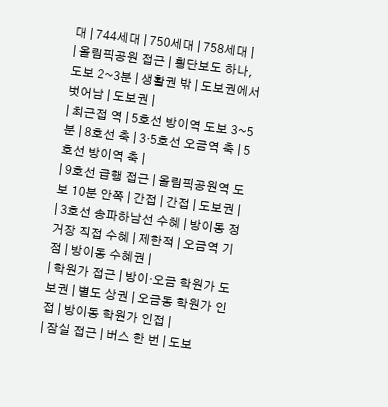대 | 744세대 | 750세대 | 758세대 |
| 올림픽공원 접근 | 횡단보도 하나, 도보 2~3분 | 생활권 밖 | 도보권에서 벗어남 | 도보권 |
| 최근접 역 | 5호선 방이역 도보 3~5분 | 8호선 축 | 3·5호선 오금역 축 | 5호선 방이역 축 |
| 9호선 급행 접근 | 올림픽공원역 도보 10분 안쪽 | 간접 | 간접 | 도보권 |
| 3호선 송파하남선 수혜 | 방이동 정거장 직접 수혜 | 제한적 | 오금역 기점 | 방이동 수혜권 |
| 학원가 접근 | 방이·오금 학원가 도보권 | 별도 상권 | 오금동 학원가 인접 | 방이동 학원가 인접 |
| 잠실 접근 | 버스 한 번 | 도보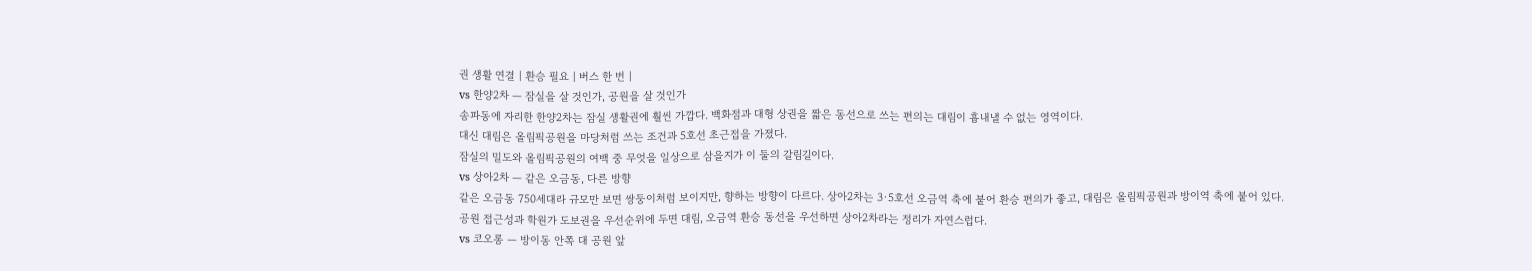권 생활 연결 | 환승 필요 | 버스 한 번 |
vs 한양2차 — 잠실을 살 것인가, 공원을 살 것인가
송파동에 자리한 한양2차는 잠실 생활권에 훨씬 가깝다. 백화점과 대형 상권을 짧은 동선으로 쓰는 편의는 대림이 흉내낼 수 없는 영역이다.
대신 대림은 올림픽공원을 마당처럼 쓰는 조건과 5호선 초근접을 가졌다.
잠실의 밀도와 올림픽공원의 여백 중 무엇을 일상으로 삼을지가 이 둘의 갈림길이다.
vs 상아2차 — 같은 오금동, 다른 방향
같은 오금동 750세대라 규모만 보면 쌍둥이처럼 보이지만, 향하는 방향이 다르다. 상아2차는 3·5호선 오금역 축에 붙어 환승 편의가 좋고, 대림은 올림픽공원과 방이역 축에 붙어 있다.
공원 접근성과 학원가 도보권을 우선순위에 두면 대림, 오금역 환승 동선을 우선하면 상아2차라는 정리가 자연스럽다.
vs 코오롱 — 방이동 안쪽 대 공원 앞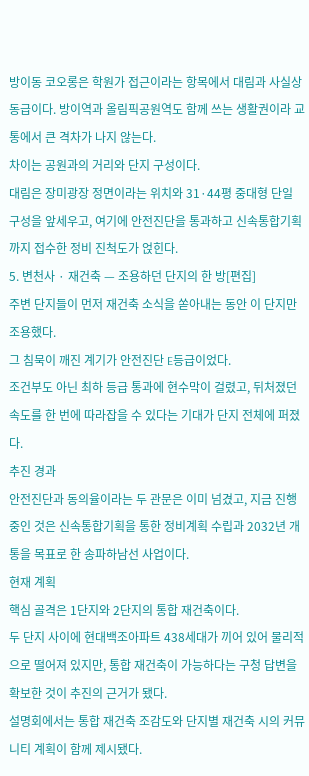방이동 코오롱은 학원가 접근이라는 항목에서 대림과 사실상 동급이다. 방이역과 올림픽공원역도 함께 쓰는 생활권이라 교통에서 큰 격차가 나지 않는다.
차이는 공원과의 거리와 단지 구성이다.
대림은 장미광장 정면이라는 위치와 31·44평 중대형 단일 구성을 앞세우고, 여기에 안전진단을 통과하고 신속통합기획까지 접수한 정비 진척도가 얹힌다.
5. 변천사 · 재건축 — 조용하던 단지의 한 방[편집]
주변 단지들이 먼저 재건축 소식을 쏟아내는 동안 이 단지만 조용했다.
그 침묵이 깨진 계기가 안전진단 E등급이었다.
조건부도 아닌 최하 등급 통과에 현수막이 걸렸고, 뒤처졌던 속도를 한 번에 따라잡을 수 있다는 기대가 단지 전체에 퍼졌다.
추진 경과
안전진단과 동의율이라는 두 관문은 이미 넘겼고, 지금 진행 중인 것은 신속통합기획을 통한 정비계획 수립과 2032년 개통을 목표로 한 송파하남선 사업이다.
현재 계획
핵심 골격은 1단지와 2단지의 통합 재건축이다.
두 단지 사이에 현대백조아파트 438세대가 끼어 있어 물리적으로 떨어져 있지만, 통합 재건축이 가능하다는 구청 답변을 확보한 것이 추진의 근거가 됐다.
설명회에서는 통합 재건축 조감도와 단지별 재건축 시의 커뮤니티 계획이 함께 제시됐다.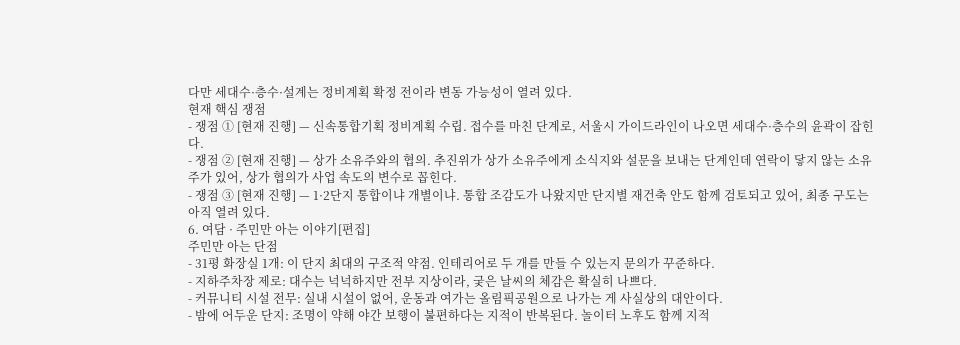다만 세대수·층수·설계는 정비계획 확정 전이라 변동 가능성이 열려 있다.
현재 핵심 쟁점
- 쟁점 ① [현재 진행] — 신속통합기획 정비계획 수립. 접수를 마친 단계로, 서울시 가이드라인이 나오면 세대수·층수의 윤곽이 잡힌다.
- 쟁점 ② [현재 진행] — 상가 소유주와의 협의. 추진위가 상가 소유주에게 소식지와 설문을 보내는 단계인데 연락이 닿지 않는 소유주가 있어, 상가 협의가 사업 속도의 변수로 꼽힌다.
- 쟁점 ③ [현재 진행] — 1·2단지 통합이냐 개별이냐. 통합 조감도가 나왔지만 단지별 재건축 안도 함께 검토되고 있어, 최종 구도는 아직 열려 있다.
6. 여담 · 주민만 아는 이야기[편집]
주민만 아는 단점
- 31평 화장실 1개: 이 단지 최대의 구조적 약점. 인테리어로 두 개를 만들 수 있는지 문의가 꾸준하다.
- 지하주차장 제로: 대수는 넉넉하지만 전부 지상이라, 궂은 날씨의 체감은 확실히 나쁘다.
- 커뮤니티 시설 전무: 실내 시설이 없어, 운동과 여가는 올림픽공원으로 나가는 게 사실상의 대안이다.
- 밤에 어두운 단지: 조명이 약해 야간 보행이 불편하다는 지적이 반복된다. 놀이터 노후도 함께 지적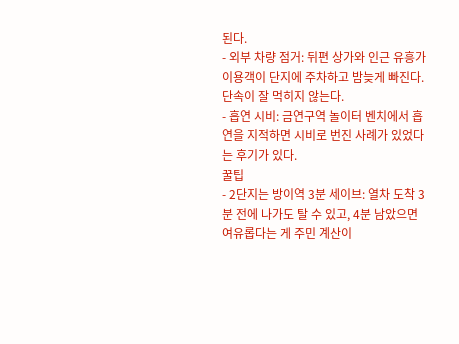된다.
- 외부 차량 점거: 뒤편 상가와 인근 유흥가 이용객이 단지에 주차하고 밤늦게 빠진다. 단속이 잘 먹히지 않는다.
- 흡연 시비: 금연구역 놀이터 벤치에서 흡연을 지적하면 시비로 번진 사례가 있었다는 후기가 있다.
꿀팁
- 2단지는 방이역 3분 세이브: 열차 도착 3분 전에 나가도 탈 수 있고, 4분 남았으면 여유롭다는 게 주민 계산이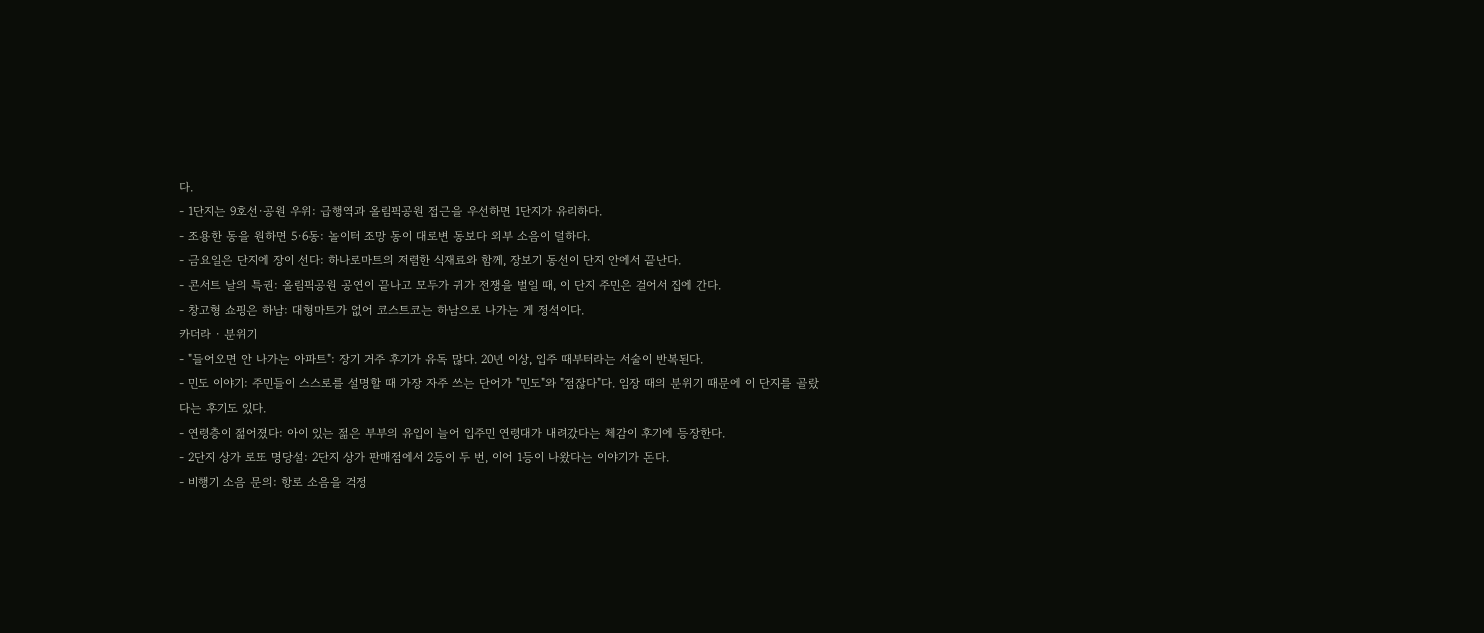다.
- 1단지는 9호선·공원 우위: 급행역과 올림픽공원 접근을 우선하면 1단지가 유리하다.
- 조용한 동을 원하면 5·6동: 놀이터 조망 동이 대로변 동보다 외부 소음이 덜하다.
- 금요일은 단지에 장이 선다: 하나로마트의 저렴한 식재료와 함께, 장보기 동선이 단지 안에서 끝난다.
- 콘서트 날의 특권: 올림픽공원 공연이 끝나고 모두가 귀가 전쟁을 벌일 때, 이 단지 주민은 걸어서 집에 간다.
- 창고형 쇼핑은 하남: 대형마트가 없어 코스트코는 하남으로 나가는 게 정석이다.
카더라 · 분위기
- "들어오면 안 나가는 아파트": 장기 거주 후기가 유독 많다. 20년 이상, 입주 때부터라는 서술이 반복된다.
- 민도 이야기: 주민들이 스스로를 설명할 때 가장 자주 쓰는 단어가 "민도"와 "점잖다"다. 임장 때의 분위기 때문에 이 단지를 골랐다는 후기도 있다.
- 연령층이 젊어졌다: 아이 있는 젊은 부부의 유입이 늘어 입주민 연령대가 내려갔다는 체감이 후기에 등장한다.
- 2단지 상가 로또 명당설: 2단지 상가 판매점에서 2등이 두 번, 이어 1등이 나왔다는 이야기가 돈다.
- 비행기 소음 문의: 항로 소음을 걱정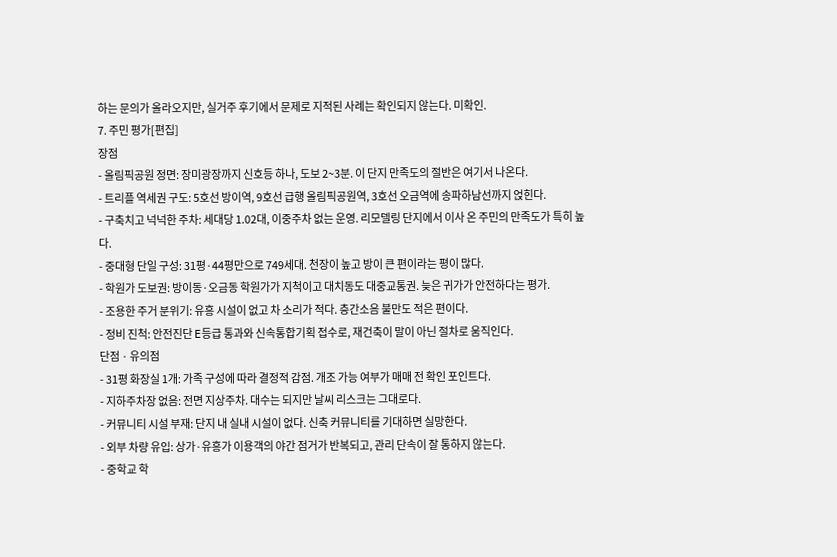하는 문의가 올라오지만, 실거주 후기에서 문제로 지적된 사례는 확인되지 않는다. 미확인.
7. 주민 평가[편집]
장점
- 올림픽공원 정면: 장미광장까지 신호등 하나, 도보 2~3분. 이 단지 만족도의 절반은 여기서 나온다.
- 트리플 역세권 구도: 5호선 방이역, 9호선 급행 올림픽공원역, 3호선 오금역에 송파하남선까지 얹힌다.
- 구축치고 넉넉한 주차: 세대당 1.02대, 이중주차 없는 운영. 리모델링 단지에서 이사 온 주민의 만족도가 특히 높다.
- 중대형 단일 구성: 31평·44평만으로 749세대. 천장이 높고 방이 큰 편이라는 평이 많다.
- 학원가 도보권: 방이동·오금동 학원가가 지척이고 대치동도 대중교통권. 늦은 귀가가 안전하다는 평가.
- 조용한 주거 분위기: 유흥 시설이 없고 차 소리가 적다. 층간소음 불만도 적은 편이다.
- 정비 진척: 안전진단 E등급 통과와 신속통합기획 접수로, 재건축이 말이 아닌 절차로 움직인다.
단점 · 유의점
- 31평 화장실 1개: 가족 구성에 따라 결정적 감점. 개조 가능 여부가 매매 전 확인 포인트다.
- 지하주차장 없음: 전면 지상주차. 대수는 되지만 날씨 리스크는 그대로다.
- 커뮤니티 시설 부재: 단지 내 실내 시설이 없다. 신축 커뮤니티를 기대하면 실망한다.
- 외부 차량 유입: 상가·유흥가 이용객의 야간 점거가 반복되고, 관리 단속이 잘 통하지 않는다.
- 중학교 학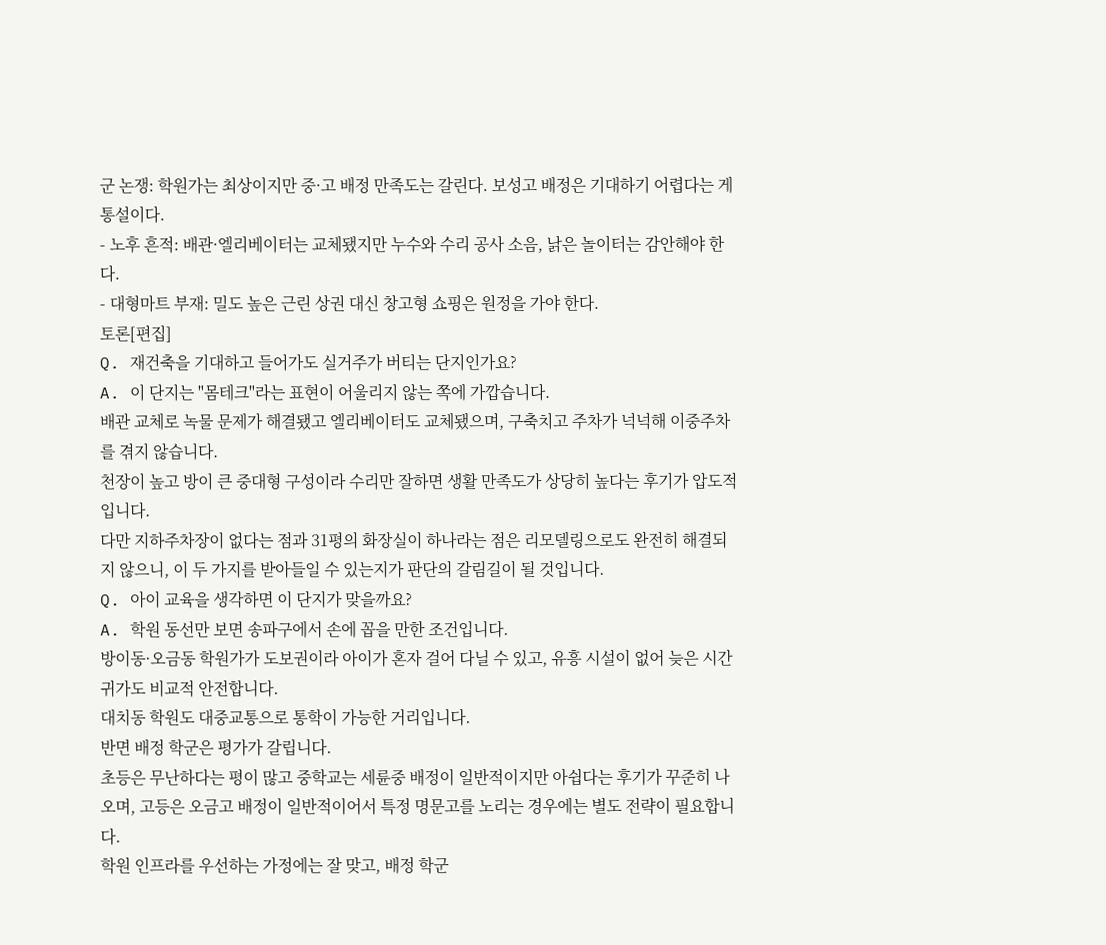군 논쟁: 학원가는 최상이지만 중·고 배정 만족도는 갈린다. 보성고 배정은 기대하기 어렵다는 게 통설이다.
- 노후 흔적: 배관·엘리베이터는 교체됐지만 누수와 수리 공사 소음, 낡은 놀이터는 감안해야 한다.
- 대형마트 부재: 밀도 높은 근린 상권 대신 창고형 쇼핑은 원정을 가야 한다.
토론[편집]
Q. 재건축을 기대하고 들어가도 실거주가 버티는 단지인가요?
A. 이 단지는 "몸테크"라는 표현이 어울리지 않는 쪽에 가깝습니다.
배관 교체로 녹물 문제가 해결됐고 엘리베이터도 교체됐으며, 구축치고 주차가 넉넉해 이중주차를 겪지 않습니다.
천장이 높고 방이 큰 중대형 구성이라 수리만 잘하면 생활 만족도가 상당히 높다는 후기가 압도적입니다.
다만 지하주차장이 없다는 점과 31평의 화장실이 하나라는 점은 리모델링으로도 완전히 해결되지 않으니, 이 두 가지를 받아들일 수 있는지가 판단의 갈림길이 될 것입니다.
Q. 아이 교육을 생각하면 이 단지가 맞을까요?
A. 학원 동선만 보면 송파구에서 손에 꼽을 만한 조건입니다.
방이동·오금동 학원가가 도보권이라 아이가 혼자 걸어 다닐 수 있고, 유흥 시설이 없어 늦은 시간 귀가도 비교적 안전합니다.
대치동 학원도 대중교통으로 통학이 가능한 거리입니다.
반면 배정 학군은 평가가 갈립니다.
초등은 무난하다는 평이 많고 중학교는 세륜중 배정이 일반적이지만 아쉽다는 후기가 꾸준히 나오며, 고등은 오금고 배정이 일반적이어서 특정 명문고를 노리는 경우에는 별도 전략이 필요합니다.
학원 인프라를 우선하는 가정에는 잘 맞고, 배정 학군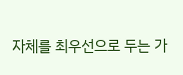자체를 최우선으로 두는 가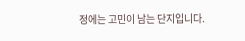정에는 고민이 남는 단지입니다.